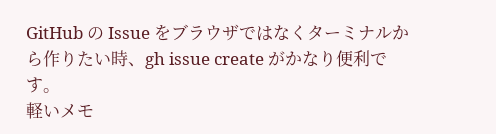GitHub の Issue をブラウザではなくターミナルから作りたい時、gh issue create がかなり便利です。
軽いメモ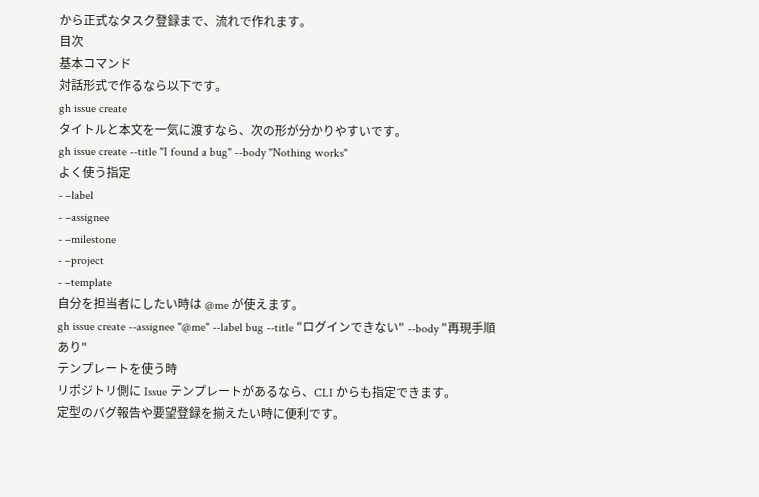から正式なタスク登録まで、流れで作れます。
目次
基本コマンド
対話形式で作るなら以下です。
gh issue create
タイトルと本文を一気に渡すなら、次の形が分かりやすいです。
gh issue create --title "I found a bug" --body "Nothing works"
よく使う指定
- –label
- –assignee
- –milestone
- –project
- –template
自分を担当者にしたい時は @me が使えます。
gh issue create --assignee "@me" --label bug --title "ログインできない" --body "再現手順あり"
テンプレートを使う時
リポジトリ側に Issue テンプレートがあるなら、CLI からも指定できます。
定型のバグ報告や要望登録を揃えたい時に便利です。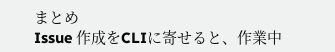まとめ
Issue 作成をCLIに寄せると、作業中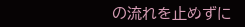の流れを止めずに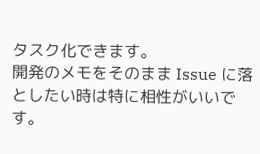タスク化できます。
開発のメモをそのまま Issue に落としたい時は特に相性がいいです。